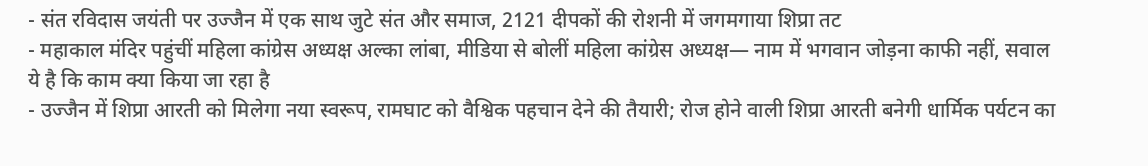- संत रविदास जयंती पर उज्जैन में एक साथ जुटे संत और समाज, 2121 दीपकों की रोशनी में जगमगाया शिप्रा तट
- महाकाल मंदिर पहुंचीं महिला कांग्रेस अध्यक्ष अल्का लांबा, मीडिया से बोलीं महिला कांग्रेस अध्यक्ष— नाम में भगवान जोड़ना काफी नहीं, सवाल ये है कि काम क्या किया जा रहा है
- उज्जैन में शिप्रा आरती को मिलेगा नया स्वरूप, रामघाट को वैश्विक पहचान देने की तैयारी; रोज होने वाली शिप्रा आरती बनेगी धार्मिक पर्यटन का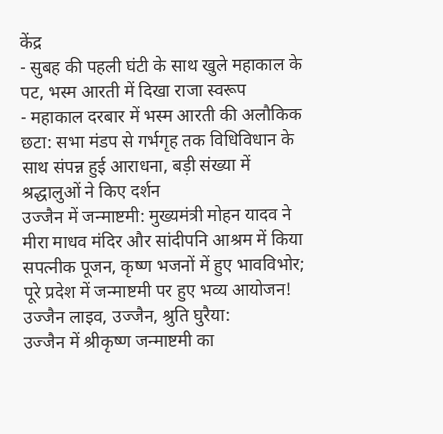केंद्र
- सुबह की पहली घंटी के साथ खुले महाकाल के पट, भस्म आरती में दिखा राजा स्वरूप
- महाकाल दरबार में भस्म आरती की अलौकिक छटा: सभा मंडप से गर्भगृह तक विधिविधान के साथ संपन्न हुई आराधना, बड़ी संख्या में श्रद्धालुओं ने किए दर्शन
उज्जैन में जन्माष्टमी: मुख्यमंत्री मोहन यादव ने मीरा माधव मंदिर और सांदीपनि आश्रम में किया सपत्नीक पूजन, कृष्ण भजनों में हुए भावविभोर; पूरे प्रदेश में जन्माष्टमी पर हुए भव्य आयोजन!
उज्जैन लाइव, उज्जैन, श्रुति घुरैया:
उज्जैन में श्रीकृष्ण जन्माष्टमी का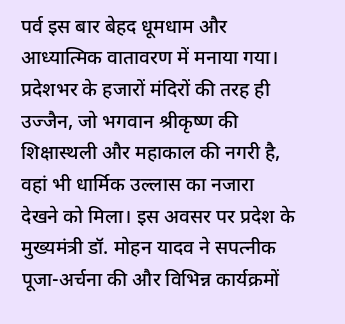पर्व इस बार बेहद धूमधाम और आध्यात्मिक वातावरण में मनाया गया। प्रदेशभर के हजारों मंदिरों की तरह ही उज्जैन, जो भगवान श्रीकृष्ण की शिक्षास्थली और महाकाल की नगरी है, वहां भी धार्मिक उल्लास का नजारा देखने को मिला। इस अवसर पर प्रदेश के मुख्यमंत्री डॉ. मोहन यादव ने सपत्नीक पूजा-अर्चना की और विभिन्न कार्यक्रमों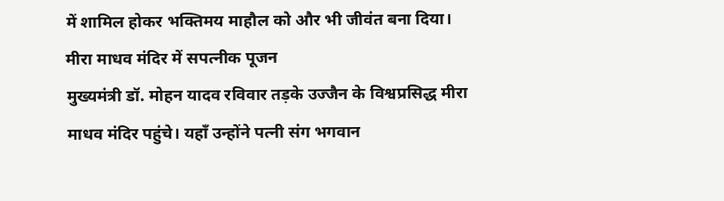में शामिल होकर भक्तिमय माहौल को और भी जीवंत बना दिया।
मीरा माधव मंदिर में सपत्नीक पूजन
मुख्यमंत्री डॉ. मोहन यादव रविवार तड़के उज्जैन के विश्वप्रसिद्ध मीरा माधव मंदिर पहुंचे। यहाँ उन्होंने पत्नी संग भगवान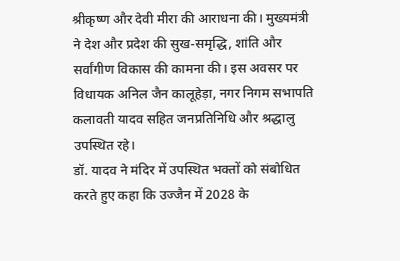श्रीकृष्ण और देवी मीरा की आराधना की। मुख्यमंत्री ने देश और प्रदेश की सुख-समृद्धि, शांति और सर्वांगीण विकास की कामना की। इस अवसर पर विधायक अनिल जैन कालूहेड़ा, नगर निगम सभापति कलावती यादव सहित जनप्रतिनिधि और श्रद्धालु उपस्थित रहे।
डॉ. यादव ने मंदिर में उपस्थित भक्तों को संबोधित करते हुए कहा कि उज्जैन में 2028 के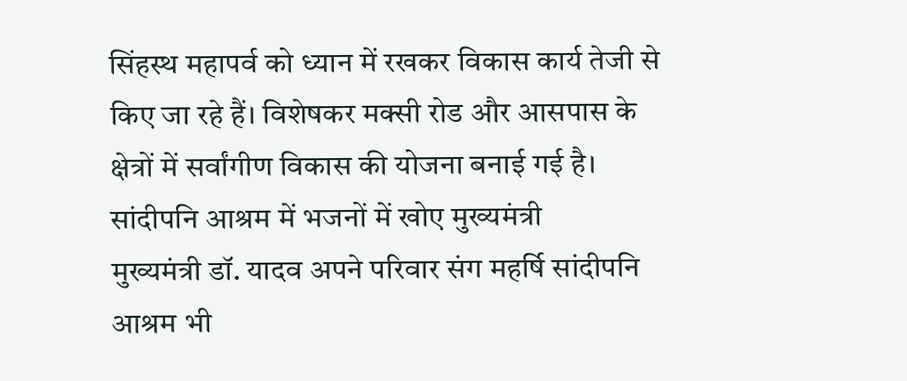सिंहस्थ महापर्व को ध्यान में रखकर विकास कार्य तेजी से किए जा रहे हैं। विशेषकर मक्सी रोड और आसपास के क्षेत्रों में सर्वांगीण विकास की योजना बनाई गई है।
सांदीपनि आश्रम में भजनों में खोए मुख्यमंत्री
मुख्यमंत्री डॉ. यादव अपने परिवार संग महर्षि सांदीपनि आश्रम भी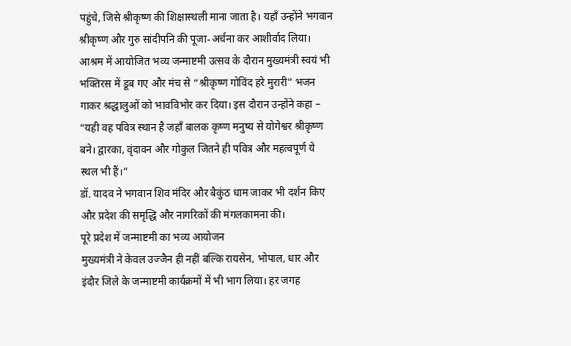पहुंचे, जिसे श्रीकृष्ण की शिक्षास्थली माना जाता है। यहाँ उन्होंने भगवान श्रीकृष्ण और गुरु सांदीपनि की पूजा-अर्चना कर आशीर्वाद लिया।
आश्रम में आयोजित भव्य जन्माष्टमी उत्सव के दौरान मुख्यमंत्री स्वयं भी भक्तिरस में डूब गए और मंच से “श्रीकृष्ण गोविंद हरे मुरारी” भजन गाकर श्रद्धालुओं को भावविभोर कर दिया। इस दौरान उन्होंने कहा –
“यही वह पवित्र स्थान है जहाँ बालक कृष्ण मनुष्य से योगेश्वर श्रीकृष्ण बने। द्वारका, वृंदावन और गोकुल जितने ही पवित्र और महत्वपूर्ण ये स्थल भी हैं।”
डॉ. यादव ने भगवान शिव मंदिर और बैकुंठ धाम जाकर भी दर्शन किए और प्रदेश की समृद्धि और नागरिकों की मंगलकामना की।
पूरे प्रदेश में जन्माष्टमी का भव्य आयोजन
मुख्यमंत्री ने केवल उज्जैन ही नहीं बल्कि रायसेन, भोपाल, धार और इंदौर जिले के जन्माष्टमी कार्यक्रमों में भी भाग लिया। हर जगह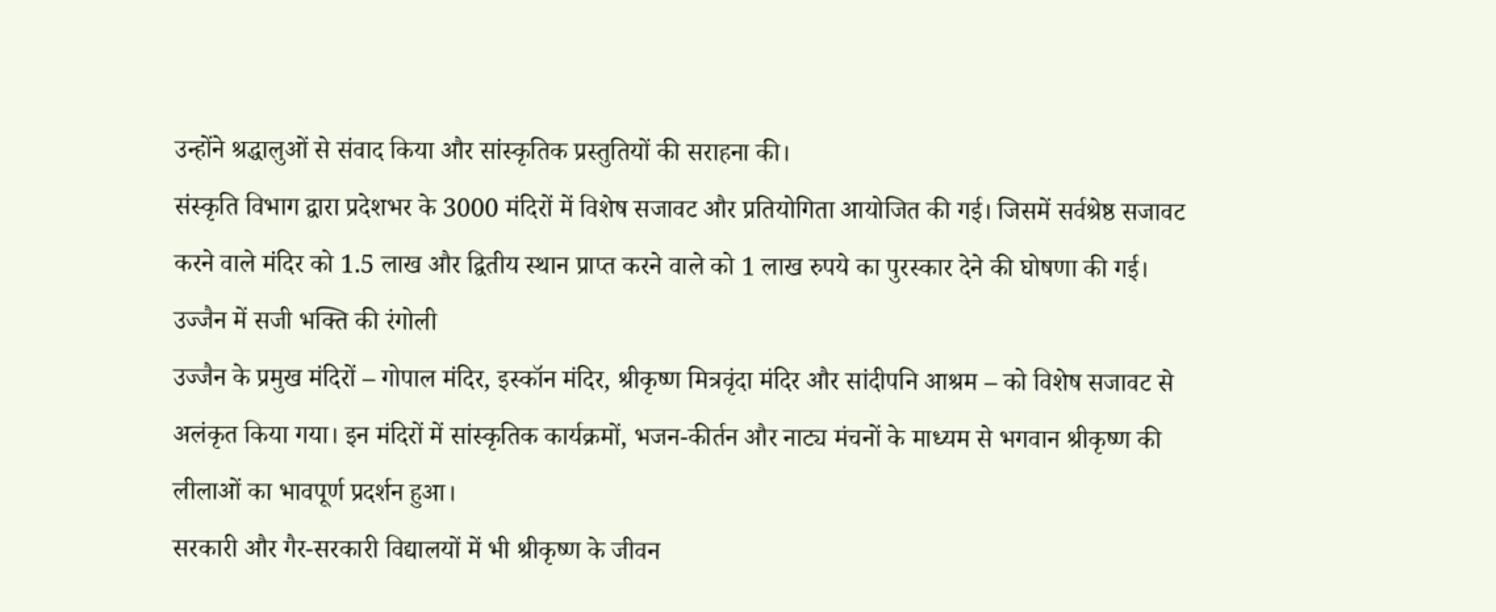उन्होंने श्रद्धालुओं से संवाद किया और सांस्कृतिक प्रस्तुतियों की सराहना की।
संस्कृति विभाग द्वारा प्रदेशभर के 3000 मंदिरों में विशेष सजावट और प्रतियोगिता आयोजित की गई। जिसमें सर्वश्रेष्ठ सजावट करने वाले मंदिर को 1.5 लाख और द्वितीय स्थान प्राप्त करने वाले को 1 लाख रुपये का पुरस्कार देने की घोषणा की गई।
उज्जैन में सजी भक्ति की रंगोली
उज्जैन के प्रमुख मंदिरों – गोपाल मंदिर, इस्कॉन मंदिर, श्रीकृष्ण मित्रवृंदा मंदिर और सांदीपनि आश्रम – को विशेष सजावट से अलंकृत किया गया। इन मंदिरों में सांस्कृतिक कार्यक्रमों, भजन-कीर्तन और नाट्य मंचनों के माध्यम से भगवान श्रीकृष्ण की लीलाओं का भावपूर्ण प्रदर्शन हुआ।
सरकारी और गैर-सरकारी विद्यालयों में भी श्रीकृष्ण के जीवन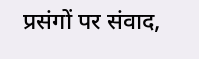प्रसंगों पर संवाद,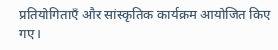प्रतियोगिताएँ और सांस्कृतिक कार्यक्रम आयोजित किए गए।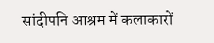सांदीपनि आश्रम में कलाकारों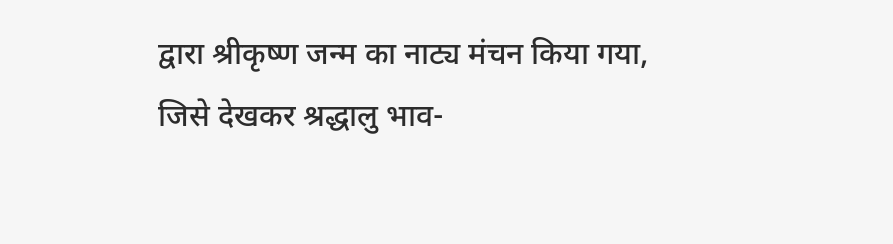द्वारा श्रीकृष्ण जन्म का नाट्य मंचन किया गया, जिसे देखकर श्रद्धालु भाव-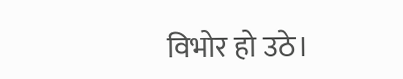विभोर हो उठे।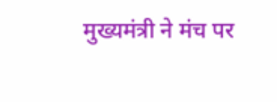मुख्यमंत्री ने मंच पर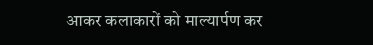आकर कलाकारों को माल्यार्पण कर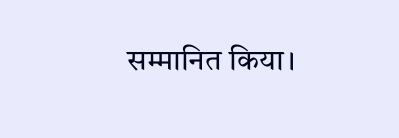सम्मानित किया।